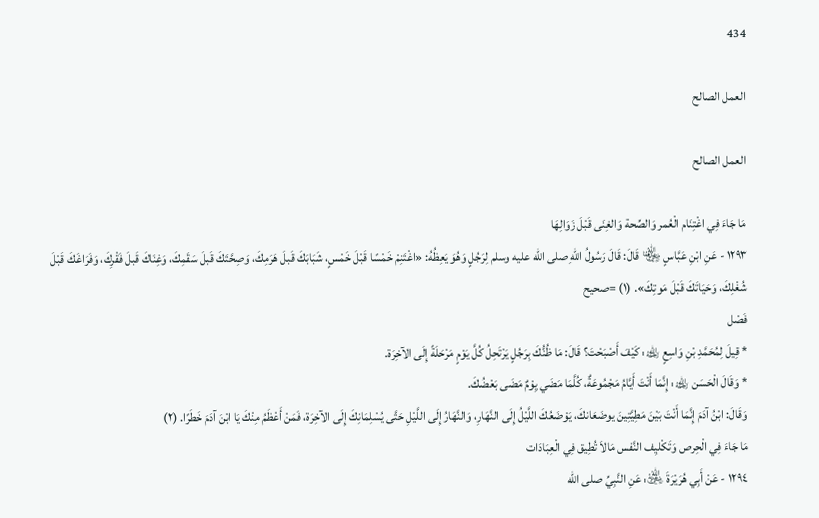434

العمل الصالح

العمل الصالح

مَا جَاءَ فِي اغْتِنَام الْعُمر وَالصِّحة وَالغِنَى قَبْلَ زَوَالِهَا
١٢٩٣ - عَنِ ابْنِ عَبَّاسٍ ﵄ قَالَ: قَالَ رَسُولُ اللهِ صلى الله عليه وسلم لِرَجُلٍ وَهُوَ يَعِظُهُ: «اغْتَنِمْ خَمْسًا قَبْلَ خَمْسٍ، شَبَابَكَ قَبلَ هَرَمِكَ، وَصِحَّتَكَ قَبلَ سَقَمِكَ، وَغِنَاكَ قَبلَ فَقْرِكَ، وَفَرَاغَكَ قَبْلَ شُغْلِكَ، وَحَيَاتَكَ قَبْلَ مَوتِكَ». (١) =صحيح
فَصْل
* قِيلَ لِمُحَمَّدِ بْنِ وَاسِعٍ ﵀: كَيْفَ أَصْبَحْتَ؟ قَالَ: مَا ظُنُّكَ بِرَجُلٍ يَرْتَحِلُ كُلَّ يَوْمٍ مَرْحَلَةً إِلَى الآخِرَة.
* وَقَالَ الْحَسَن ﵀: إِنَّمَا أَنْتَ أَيَّامُ مَجْمُوعَةٌ، كُلَّمَا مَضَي يِوْمٌ مَضَى بَعْضُكَ.
وَقَالَ: ابْنُ آدَمَ إِنَّمَا أَنْتَ بَيْنَ مَطِيَّتِينَ يوضَعَانكَ، يَوْضَعُكَ اللَّيْلُ إِلَى النَّهَارِ، وَالنَّهَارُ إِلَى اللَّيْلِ حَتَّى يُسْلِمَانِكَ إِلَى الآخِرَة، فَمَنْ أَعْظَمُ مِنْكَ يَا ابْنَ آدَمَ خَطَرًا. (٢)
مَا جَاءَ فِي الْحِرص وَتَكْليِف النَّفس مَالاَ تُطِيق فِي الْعِبَادَات
١٢٩٤ - عَنْ أَبِي هُرَيْرَةَ ﵁: عَنِ النَّبِيِّ صلى الله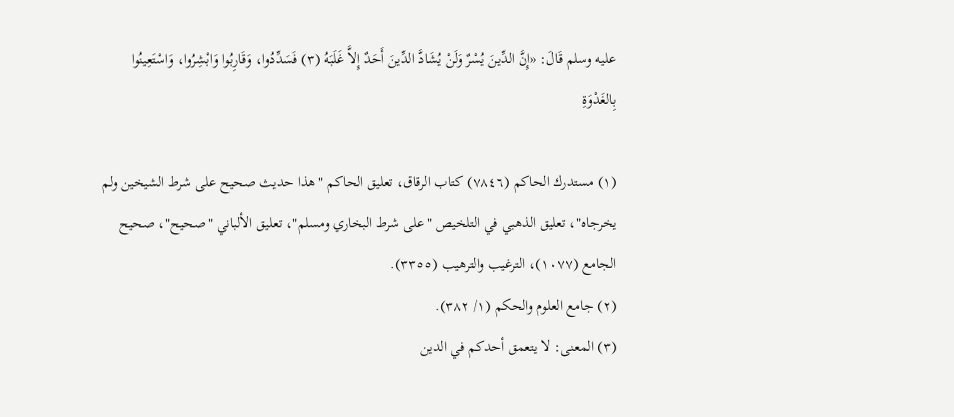عليه وسلم قَالَ: «إِنَّ الدِّينَ يُسْرٌ وَلَنْ يُشَادَّ الدِّينَ أَحَدٌ إِلاَّ غَلَبَهُ (٣) فَسَدِّدُوا، وَقَارِبُوا وَابْشِرُوا، وَاسْتَعِينُوا بِالغَدْوَةِ

(١) مستدرك الحاكم (٧٨٤٦) كتاب الرقاق، تعليق الحاكم "هذا حديث صحيح على شرط الشيخين ولم يخرجاه"، تعليق الذهبي في التلخيص "على شرط البخاري ومسلم"، تعليق الألباني "صحيح"، صحيح الجامع (١٠٧٧)، الترغيب والترهيب (٣٣٥٥).
(٢) جامع العلوم والحكم (١/ ٣٨٢).
(٣) المعنى: لا يتعمق أحدكم في الدين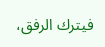فيترك الرفق،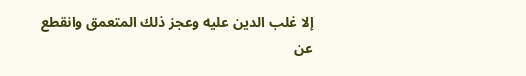إلا غلب الدين عليه وعجز ذلك المتعمق وانقطع عن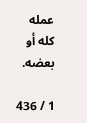عمله كله أو بعضه.

1 / 436